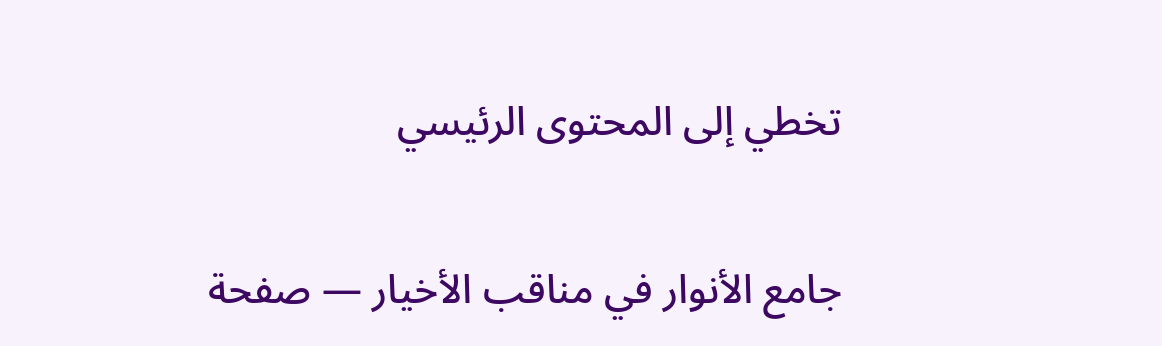تخطي إلى المحتوى الرئيسي

جامع الأنوار في مناقب الأخيار — صفحة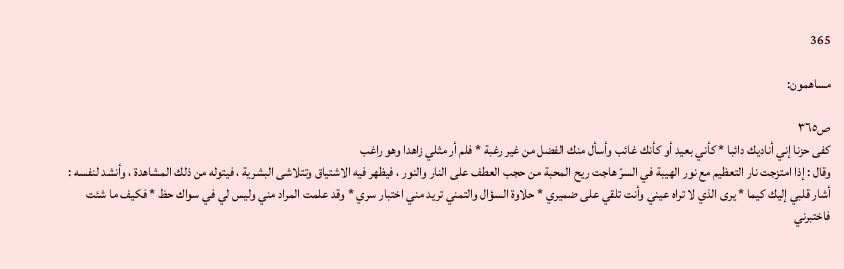365

مساهمون:

ص٣٦٥
كفى حزنا إني أناديك دائبا * كأني بعيد أو كأنك غائب وأسأل منك الفضل من غير رغبة * فلم أر مثلي زاهدا وهو راغب
وقال : إذا امتزجت نار التعظيم مع نور الهيبة في السرّ هاجت ريح المحبة من حجب العطف على النار والنور ، فيظهر فيه الاشتياق وتتلاشى البشرية ، فيتوله من ذلك المشاهدة ، وأنشد لنفسه :
أشار قلبي إليك كيما * يرى الذي لا تراه عيني وأنت تلقي على ضميري * حلاوة السؤال والتمني تريد مني اختبار سري * وقد علمت المراد مني وليس لي في سواك حظ * فكيف ما شئت فاختبرني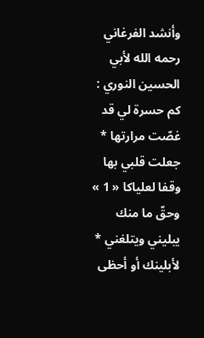وأنشد الفرغاني رحمه الله لأبي الحسين النوري :
كم حسرة لي قد غصّت مرارتها * جعلت قلبي بها وقفا لعلياكا « 1 » وحقّ ما منك يبليني ويتلغني * لأبلينك أو أحظى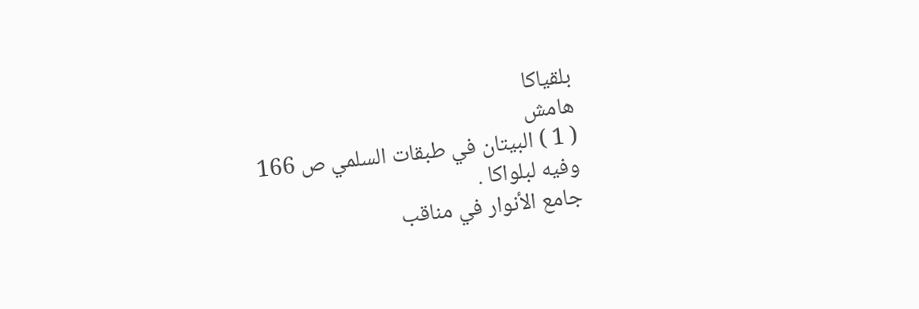بلقياكا
هامش
( 1 ) البيتان في طبقات السلمي ص 166 وفيه لبلواكا .
جامع الأنوار في مناقب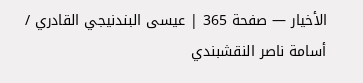الأخيار — صفحة 365 | عيسى البندنيجي القادري / أسامة ناصر النقشبندي